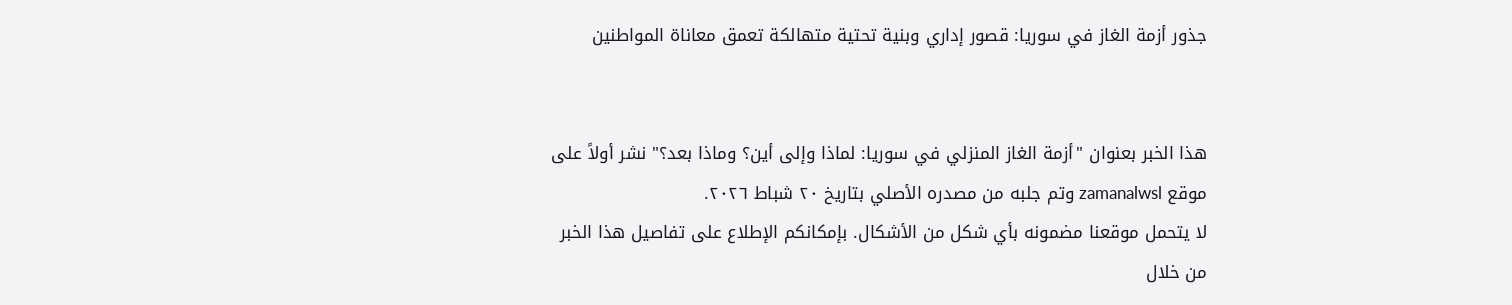جذور أزمة الغاز في سوريا: قصور إداري وبنية تحتية متهالكة تعمق معاناة المواطنين


هذا الخبر بعنوان "أزمة الغاز المنزلي في سوريا: لماذا وإلى أين؟ وماذا بعد؟" نشر أولاً على موقع zamanalwsl وتم جلبه من مصدره الأصلي بتاريخ ٢٠ شباط ٢٠٢٦.
لا يتحمل موقعنا مضمونه بأي شكل من الأشكال. بإمكانكم الإطلاع على تفاصيل هذا الخبر من خلال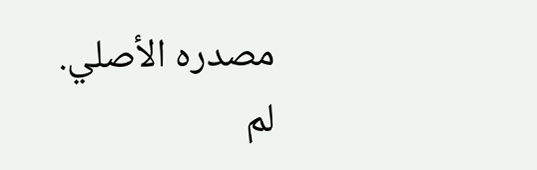مصدره الأصلي.
لم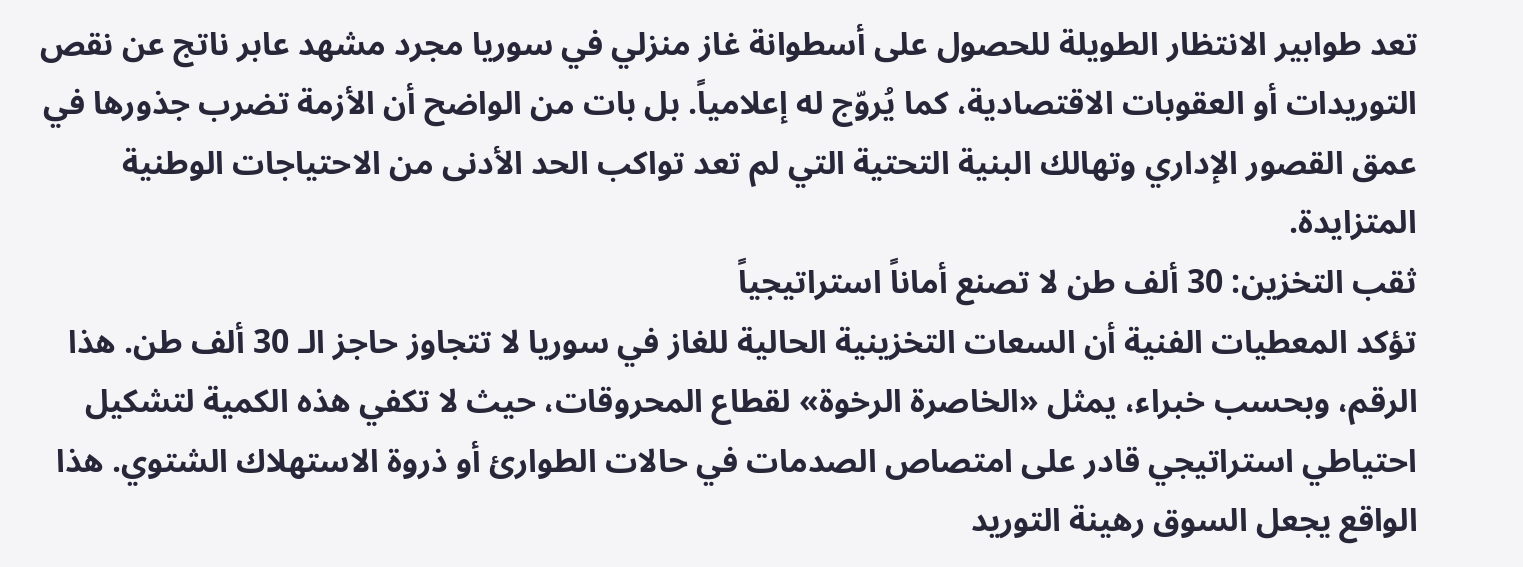تعد طوابير الانتظار الطويلة للحصول على أسطوانة غاز منزلي في سوريا مجرد مشهد عابر ناتج عن نقص التوريدات أو العقوبات الاقتصادية، كما يُروّج له إعلامياً. بل بات من الواضح أن الأزمة تضرب جذورها في عمق القصور الإداري وتهالك البنية التحتية التي لم تعد تواكب الحد الأدنى من الاحتياجات الوطنية المتزايدة.
ثقب التخزين: 30 ألف طن لا تصنع أماناً استراتيجياً
تؤكد المعطيات الفنية أن السعات التخزينية الحالية للغاز في سوريا لا تتجاوز حاجز الـ 30 ألف طن. هذا الرقم، وبحسب خبراء، يمثل «الخاصرة الرخوة» لقطاع المحروقات، حيث لا تكفي هذه الكمية لتشكيل احتياطي استراتيجي قادر على امتصاص الصدمات في حالات الطوارئ أو ذروة الاستهلاك الشتوي. هذا الواقع يجعل السوق رهينة التوريد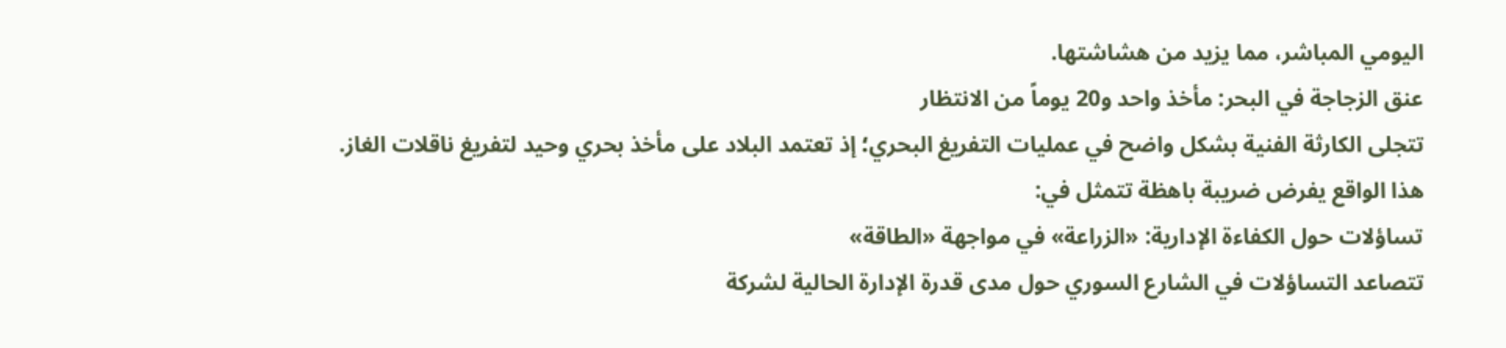اليومي المباشر، مما يزيد من هشاشتها.
عنق الزجاجة في البحر: مأخذ واحد و20 يوماً من الانتظار
تتجلى الكارثة الفنية بشكل واضح في عمليات التفريغ البحري؛ إذ تعتمد البلاد على مأخذ بحري وحيد لتفريغ ناقلات الغاز. هذا الواقع يفرض ضريبة باهظة تتمثل في:
تساؤلات حول الكفاءة الإدارية: «الزراعة» في مواجهة «الطاقة»
تتصاعد التساؤلات في الشارع السوري حول مدى قدرة الإدارة الحالية لشركة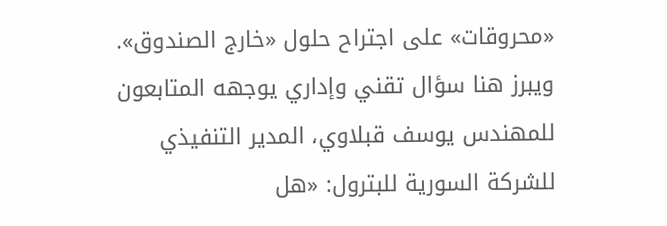«محروقات» على اجتراح حلول «خارج الصندوق». ويبرز هنا سؤال تقني وإداري يوجهه المتابعون للمهندس يوسف قبلاوي، المدير التنفيذي للشركة السورية للبترول: «هل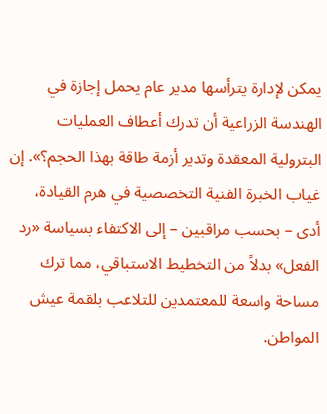يمكن لإدارة يترأسها مدير عام يحمل إجازة في الهندسة الزراعية أن تدرك أعطاف العمليات البترولية المعقدة وتدير أزمة طاقة بهذا الحجم؟». إن غياب الخبرة الفنية التخصصية في هرم القيادة، أدى – بحسب مراقبين – إلى الاكتفاء بسياسة «رد الفعل» بدلاً من التخطيط الاستباقي، مما ترك مساحة واسعة للمعتمدين للتلاعب بلقمة عيش المواطن.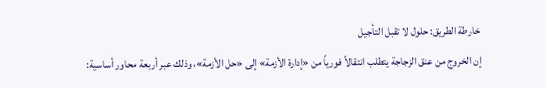خارطة الطريق: حلول لا تقبل التأجيل
إن الخروج من عنق الزجاجة يتطلب انتقالاً فورياً من «إدارة الأزمة» إلى «حل الأزمة»، وذلك عبر أربعة محاور أساسية: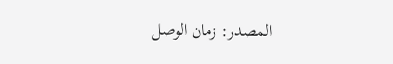المصدر: زمان الوصل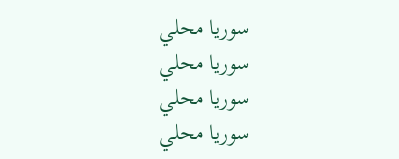سوريا محلي
سوريا محلي
سوريا محلي
سوريا محلي